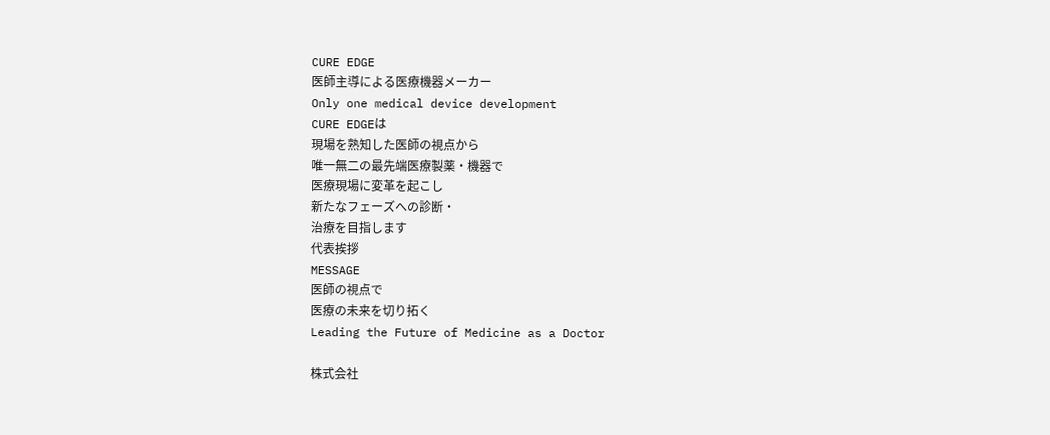CURE EDGE
医師主導による医療機器メーカー
Only one medical device development
CURE EDGEは
現場を熟知した医師の視点から
唯一無二の最先端医療製薬・機器で
医療現場に変革を起こし
新たなフェーズへの診断・
治療を目指します
代表挨拶
MESSAGE
医師の視点で
医療の未来を切り拓く
Leading the Future of Medicine as a Doctor

株式会社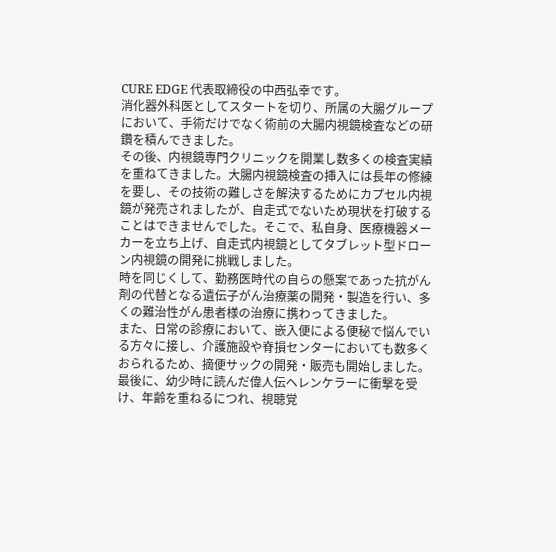CURE EDGE 代表取締役の中西弘幸です。
消化器外科医としてスタートを切り、所属の大腸グループにおいて、手術だけでなく術前の大腸内視鏡検査などの研鑽を積んできました。
その後、内視鏡専門クリニックを開業し数多くの検査実績を重ねてきました。大腸内視鏡検査の挿入には長年の修練を要し、その技術の難しさを解決するためにカプセル内視鏡が発売されましたが、自走式でないため現状を打破することはできませんでした。そこで、私自身、医療機器メーカーを立ち上げ、自走式内視鏡としてタブレット型ドローン内視鏡の開発に挑戦しました。
時を同じくして、勤務医時代の自らの懸案であった抗がん剤の代替となる遺伝子がん治療薬の開発・製造を行い、多くの難治性がん患者様の治療に携わってきました。
また、日常の診療において、嵌入便による便秘で悩んでいる方々に接し、介護施設や脊損センターにおいても数多くおられるため、摘便サックの開発・販売も開始しました。
最後に、幼少時に読んだ偉人伝ヘレンケラーに衝撃を受け、年齢を重ねるにつれ、視聴覚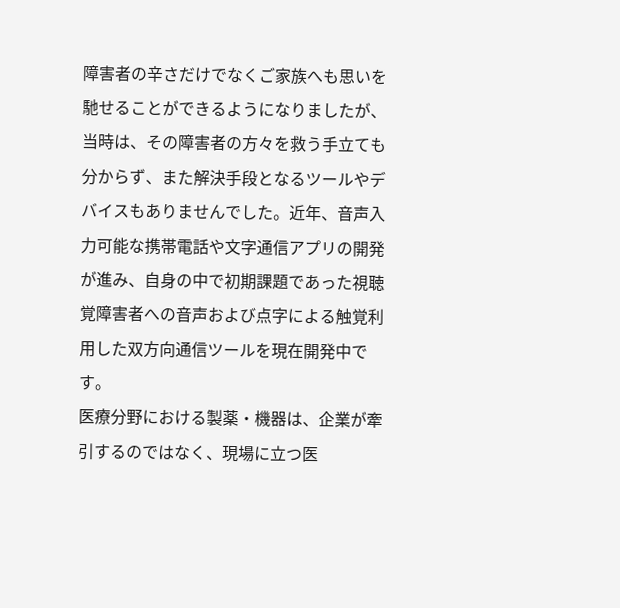障害者の辛さだけでなくご家族へも思いを馳せることができるようになりましたが、当時は、その障害者の方々を救う手立ても分からず、また解決手段となるツールやデバイスもありませんでした。近年、音声入力可能な携帯電話や文字通信アプリの開発が進み、自身の中で初期課題であった視聴覚障害者への音声および点字による触覚利用した双方向通信ツールを現在開発中です。
医療分野における製薬・機器は、企業が牽引するのではなく、現場に立つ医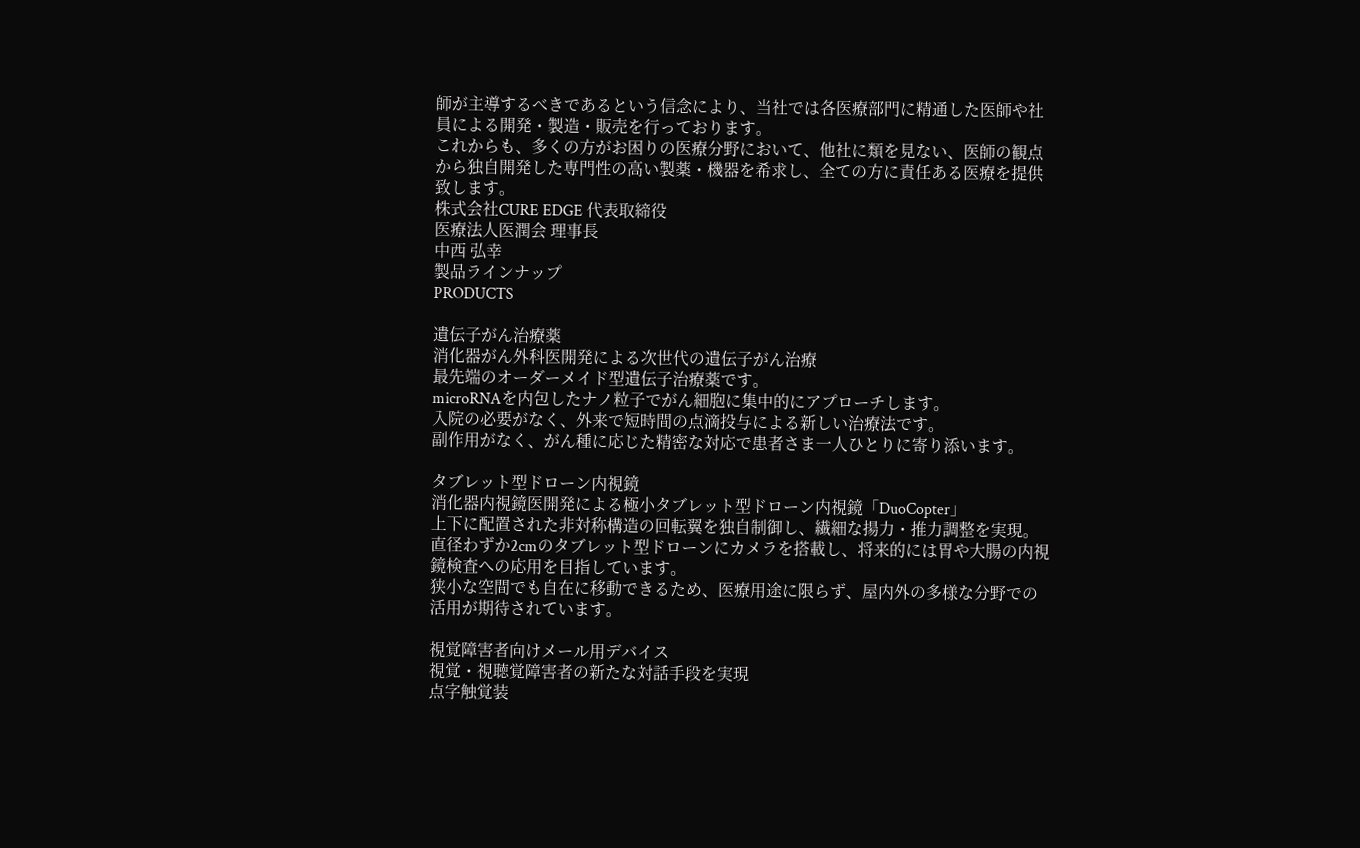師が主導するべきであるという信念により、当社では各医療部門に精通した医師や社員による開発・製造・販売を行っております。
これからも、多くの方がお困りの医療分野において、他社に類を見ない、医師の観点から独自開発した専門性の高い製薬・機器を希求し、全ての方に責任ある医療を提供致します。
株式会社CURE EDGE 代表取締役
医療法人医潤会 理事長
中西 弘幸
製品ラインナップ
PRODUCTS

遺伝子がん治療薬
消化器がん外科医開発による次世代の遺伝子がん治療
最先端のオーダーメイド型遺伝子治療薬です。
microRNAを内包したナノ粒子でがん細胞に集中的にアプローチします。
入院の必要がなく、外来で短時間の点滴投与による新しい治療法です。
副作用がなく、がん種に応じた精密な対応で患者さま一人ひとりに寄り添います。

タブレット型ドローン内視鏡
消化器内視鏡医開発による極小タブレット型ドローン内視鏡「DuoCopter」
上下に配置された非対称構造の回転翼を独自制御し、繊細な揚力・推力調整を実現。直径わずか2cmのタブレット型ドローンにカメラを搭載し、将来的には胃や大腸の内視鏡検査への応用を目指しています。
狭小な空間でも自在に移動できるため、医療用途に限らず、屋内外の多様な分野での活用が期待されています。

視覚障害者向けメール用デバイス
視覚・視聴覚障害者の新たな対話手段を実現
点字触覚装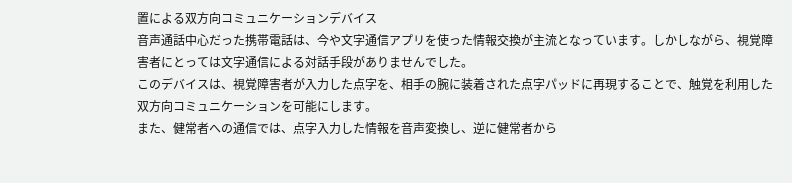置による双方向コミュニケーションデバイス
音声通話中心だった携帯電話は、今や文字通信アプリを使った情報交換が主流となっています。しかしながら、視覚障害者にとっては文字通信による対話手段がありませんでした。
このデバイスは、視覚障害者が入力した点字を、相手の腕に装着された点字パッドに再現することで、触覚を利用した双方向コミュニケーションを可能にします。
また、健常者への通信では、点字入力した情報を音声変換し、逆に健常者から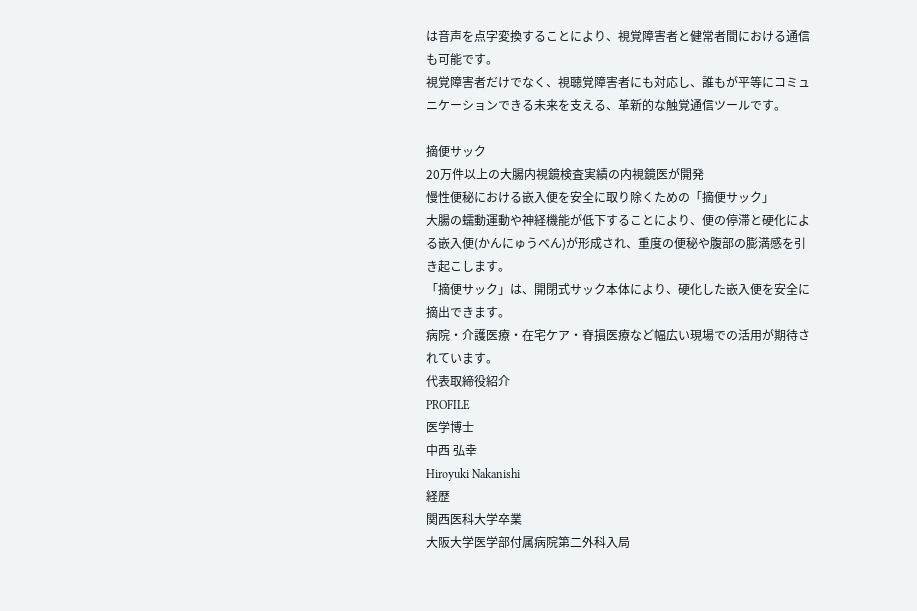は音声を点字変換することにより、視覚障害者と健常者間における通信も可能です。
視覚障害者だけでなく、視聴覚障害者にも対応し、誰もが平等にコミュニケーションできる未来を支える、革新的な触覚通信ツールです。

摘便サック
20万件以上の大腸内視鏡検査実績の内視鏡医が開発
慢性便秘における嵌入便を安全に取り除くための「摘便サック」
大腸の蠕動運動や神経機能が低下することにより、便の停滞と硬化による嵌入便(かんにゅうべん)が形成され、重度の便秘や腹部の膨満感を引き起こします。
「摘便サック」は、開閉式サック本体により、硬化した嵌入便を安全に摘出できます。
病院・介護医療・在宅ケア・脊損医療など幅広い現場での活用が期待されています。
代表取締役紹介
PROFILE
医学博士
中西 弘幸
Hiroyuki Nakanishi
経歴
関西医科大学卒業
大阪大学医学部付属病院第二外科入局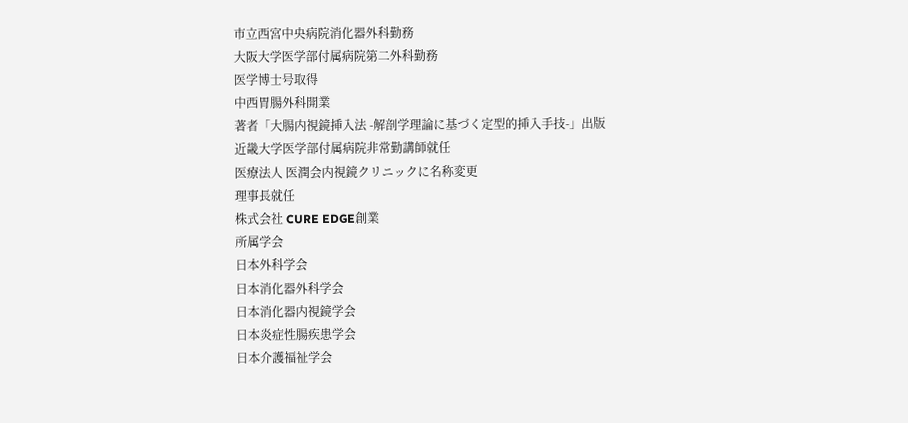市立西宮中央病院消化器外科勤務
大阪大学医学部付属病院第二外科勤務
医学博士号取得
中西胃腸外科開業
著者「大腸内視鏡挿入法 -解剖学理論に基づく定型的挿入手技-」出版
近畿大学医学部付属病院非常勤講師就任
医療法人 医潤会内視鏡クリニックに名称変更
理事長就任
株式会社 CURE EDGE創業
所属学会
日本外科学会
日本消化器外科学会
日本消化器内視鏡学会
日本炎症性腸疾患学会
日本介護福祉学会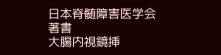日本脊髄障害医学会
著書
大腸内視鏡挿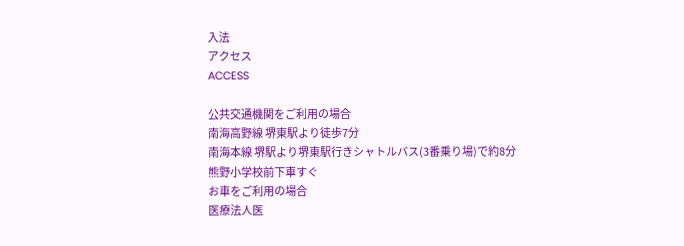入法
アクセス
ACCESS

公共交通機関をご利用の場合
南海高野線 堺東駅より徒歩7分
南海本線 堺駅より堺東駅行きシャトルバス(3番乗り場)で約8分
熊野小学校前下車すぐ
お車をご利用の場合
医療法人医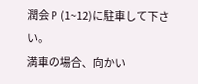潤会 P (1~12)に駐車して下さい。
満車の場合、向かい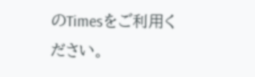のTimesをご利用ください。